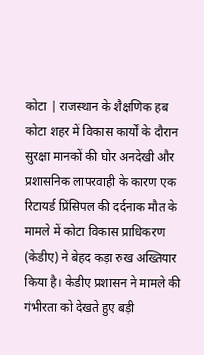कोटा | राजस्थान के शैक्षणिक हब कोटा शहर में विकास कार्यों के दौरान सुरक्षा मानकों की घोर अनदेखी और प्रशासनिक लापरवाही के कारण एक रिटायर्ड प्रिंसिपल की दर्दनाक मौत के मामले में कोटा विकास प्राधिकरण (केडीए) ने बेहद कड़ा रुख अख्तियार किया है। केडीए प्रशासन ने मामले की गंभीरता को देखते हुए बड़ी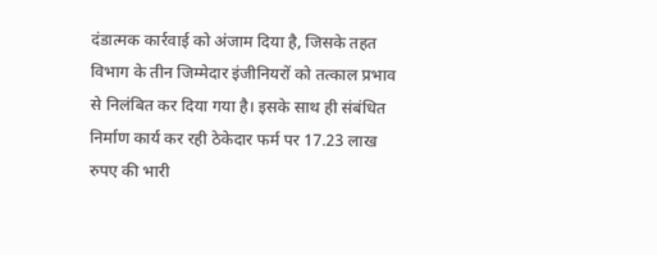दंडात्मक कार्रवाई को अंजाम दिया है, जिसके तहत विभाग के तीन जिम्मेदार इंजीनियरों को तत्काल प्रभाव से निलंबित कर दिया गया है। इसके साथ ही संबंधित निर्माण कार्य कर रही ठेकेदार फर्म पर 17.23 लाख रुपए की भारी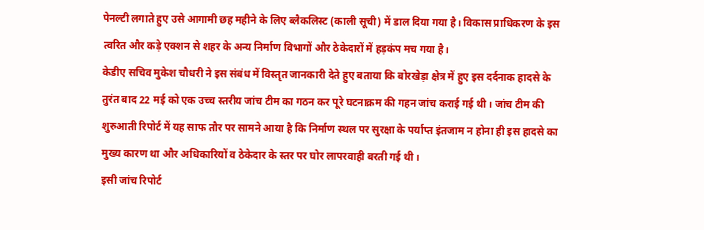पेनल्टी लगाते हुए उसे आगामी छह महीने के लिए ब्लैकलिस्ट (काली सूची) में डाल दिया गया है। विकास प्राधिकरण के इस त्वरित और कड़े एक्शन से शहर के अन्य निर्माण विभागों और ठेकेदारों में हड़कंप मच गया है।
केडीए सचिव मुकेश चौधरी ने इस संबंध में विस्तृत जानकारी देते हुए बताया कि बोरखेड़ा क्षेत्र में हुए इस दर्दनाक हादसे के तुरंत बाद 22 मई को एक उच्च स्तरीय जांच टीम का गठन कर पूरे घटनाक्रम की गहन जांच कराई गई थी। जांच टीम की शुरुआती रिपोर्ट में यह साफ तौर पर सामने आया है कि निर्माण स्थल पर सुरक्षा के पर्याप्त इंतजाम न होना ही इस हादसे का मुख्य कारण था और अधिकारियों व ठेकेदार के स्तर पर घोर लापरवाही बरती गई थी।
इसी जांच रिपोर्ट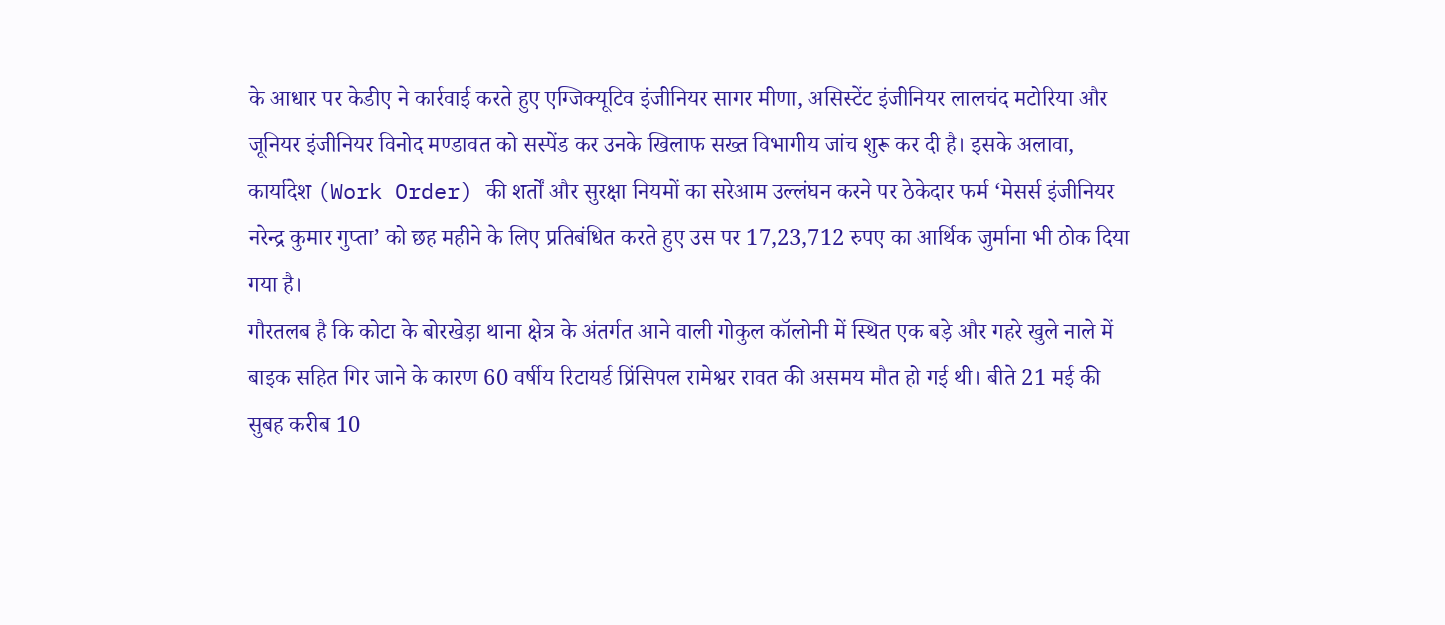के आधार पर केडीए ने कार्रवाई करते हुए एग्जिक्यूटिव इंजीनियर सागर मीणा, असिस्टेंट इंजीनियर लालचंद मटोरिया और जूनियर इंजीनियर विनोद मण्डावत को सस्पेंड कर उनके खिलाफ सख्त विभागीय जांच शुरू कर दी है। इसके अलावा, कार्यादेश (Work Order) की शर्तों और सुरक्षा नियमों का सरेआम उल्लंघन करने पर ठेकेदार फर्म ‘मेसर्स इंजीनियर नरेन्द्र कुमार गुप्ता’ को छह महीने के लिए प्रतिबंधित करते हुए उस पर 17,23,712 रुपए का आर्थिक जुर्माना भी ठोक दिया गया है।
गौरतलब है कि कोटा के बोरखेड़ा थाना क्षेत्र के अंतर्गत आने वाली गोकुल कॉलोनी में स्थित एक बड़े और गहरे खुले नाले में बाइक सहित गिर जाने के कारण 60 वर्षीय रिटायर्ड प्रिंसिपल रामेश्वर रावत की असमय मौत हो गई थी। बीते 21 मई की सुबह करीब 10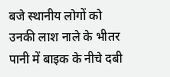बजे स्थानीय लोगों को उनकी लाश नाले के भीतर पानी में बाइक के नीचे दबी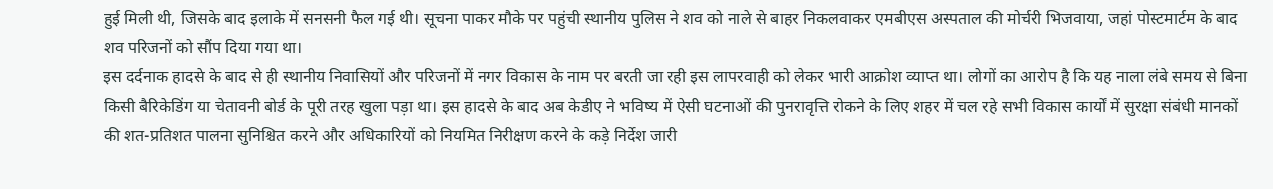हुई मिली थी, जिसके बाद इलाके में सनसनी फैल गई थी। सूचना पाकर मौके पर पहुंची स्थानीय पुलिस ने शव को नाले से बाहर निकलवाकर एमबीएस अस्पताल की मोर्चरी भिजवाया, जहां पोस्टमार्टम के बाद शव परिजनों को सौंप दिया गया था।
इस दर्दनाक हादसे के बाद से ही स्थानीय निवासियों और परिजनों में नगर विकास के नाम पर बरती जा रही इस लापरवाही को लेकर भारी आक्रोश व्याप्त था। लोगों का आरोप है कि यह नाला लंबे समय से बिना किसी बैरिकेडिंग या चेतावनी बोर्ड के पूरी तरह खुला पड़ा था। इस हादसे के बाद अब केडीए ने भविष्य में ऐसी घटनाओं की पुनरावृत्ति रोकने के लिए शहर में चल रहे सभी विकास कार्यों में सुरक्षा संबंधी मानकों की शत-प्रतिशत पालना सुनिश्चित करने और अधिकारियों को नियमित निरीक्षण करने के कड़े निर्देश जारी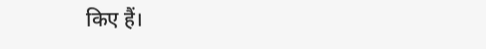किए हैं।